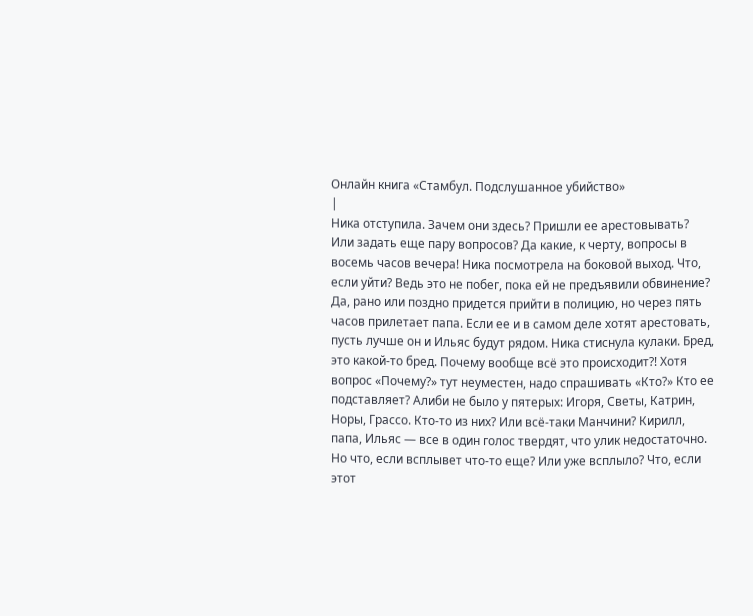Онлайн книга «Стамбул. Подслушанное убийство»
|
Ника отступила. Зачем они здесь? Пришли ее арестовывать? Или задать еще пару вопросов? Да какие, к черту, вопросы в восемь часов вечера! Ника посмотрела на боковой выход. Что, если уйти? Ведь это не побег, пока ей не предъявили обвинение? Да, рано или поздно придется прийти в полицию, но через пять часов прилетает папа. Если ее и в самом деле хотят арестовать, пусть лучше он и Ильяс будут рядом. Ника стиснула кулаки. Бред, это какой-то бред. Почему вообще всё это происходит?! Хотя вопрос «Почему?» тут неуместен, надо спрашивать «Кто?» Кто ее подставляет? Алиби не было у пятерых: Игоря, Светы, Катрин, Норы, Грассо. Кто-то из них? Или всё-таки Манчини? Кирилл, папа, Ильяс — все в один голос твердят, что улик недостаточно. Но что, если всплывет что-то еще? Или уже всплыло? Что, если этот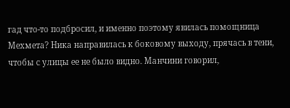гад что-то подбросил, и именно поэтому явилась помощница Мехмета? Ника направилась к боковому выходу, прячась в тени, чтобы с улицы ее не было видно. Манчини говорил,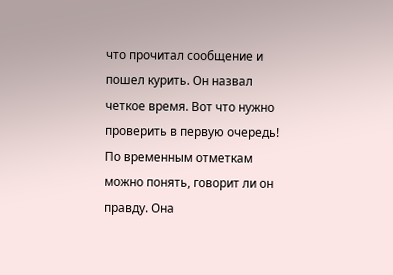что прочитал сообщение и пошел курить. Он назвал четкое время. Вот что нужно проверить в первую очередь! По временным отметкам можно понять, говорит ли он правду. Она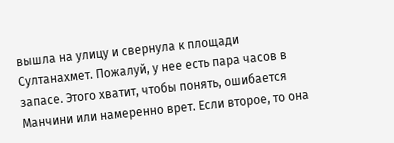вышла на улицу и свернула к площади Султанахмет. Пожалуй, у нее есть пара часов в запасе. Этого хватит, чтобы понять, ошибается Манчини или намеренно врет. Если второе, то она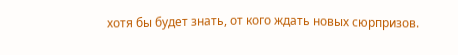хотя бы будет знать, от кого ждать новых сюрпризов.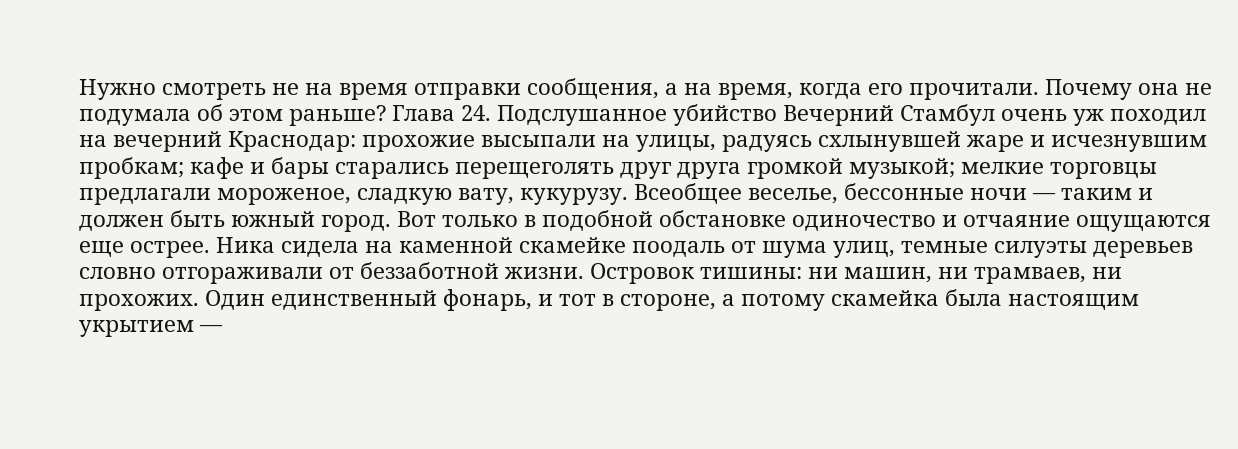Нужно смотреть не на время отправки сообщения, а на время, когда его прочитали. Почему она не подумала об этом раньше? Глава 24. Подслушанное убийство Вечерний Стамбул очень уж походил на вечерний Краснодар: прохожие высыпали на улицы, радуясь схлынувшей жаре и исчезнувшим пробкам; кафе и бары старались перещеголять друг друга громкой музыкой; мелкие торговцы предлагали мороженое, сладкую вату, кукурузу. Всеобщее веселье, бессонные ночи — таким и должен быть южный город. Вот только в подобной обстановке одиночество и отчаяние ощущаются еще острее. Ника сидела на каменной скамейке поодаль от шума улиц, темные силуэты деревьев словно отгораживали от беззаботной жизни. Островок тишины: ни машин, ни трамваев, ни прохожих. Один единственный фонарь, и тот в стороне, а потому скамейка была настоящим укрытием —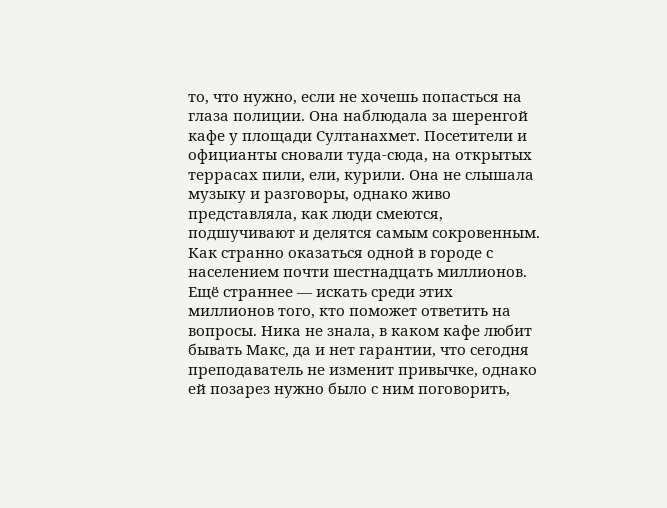то, что нужно, если не хочешь попасться на глаза полиции. Она наблюдала за шеренгой кафе у площади Султанахмет. Посетители и официанты сновали туда-сюда, на открытых террасах пили, ели, курили. Она не слышала музыку и разговоры, однако живо представляла, как люди смеются, подшучивают и делятся самым сокровенным. Как странно оказаться одной в городе с населением почти шестнадцать миллионов. Ещё страннее — искать среди этих миллионов того, кто поможет ответить на вопросы. Ника не знала, в каком кафе любит бывать Макс, да и нет гарантии, что сегодня преподаватель не изменит привычке, однако ей позарез нужно было с ним поговорить,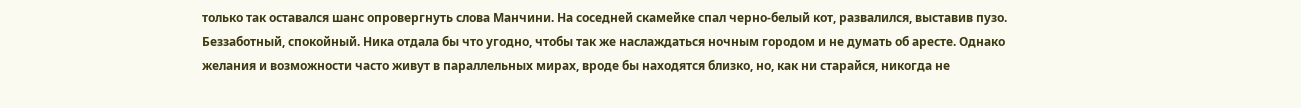только так оставался шанс опровергнуть слова Манчини. На соседней скамейке спал черно-белый кот, развалился, выставив пузо. Беззаботный, спокойный. Ника отдала бы что угодно, чтобы так же наслаждаться ночным городом и не думать об аресте. Однако желания и возможности часто живут в параллельных мирах, вроде бы находятся близко, но, как ни старайся, никогда не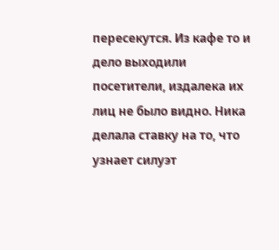пересекутся. Из кафе то и дело выходили посетители, издалека их лиц не было видно. Ника делала ставку на то, что узнает силуэт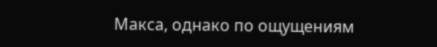Макса, однако по ощущениям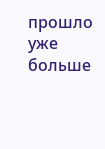прошло уже больше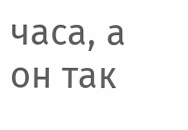часа, а он так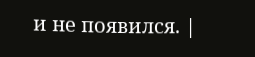и не появился. |